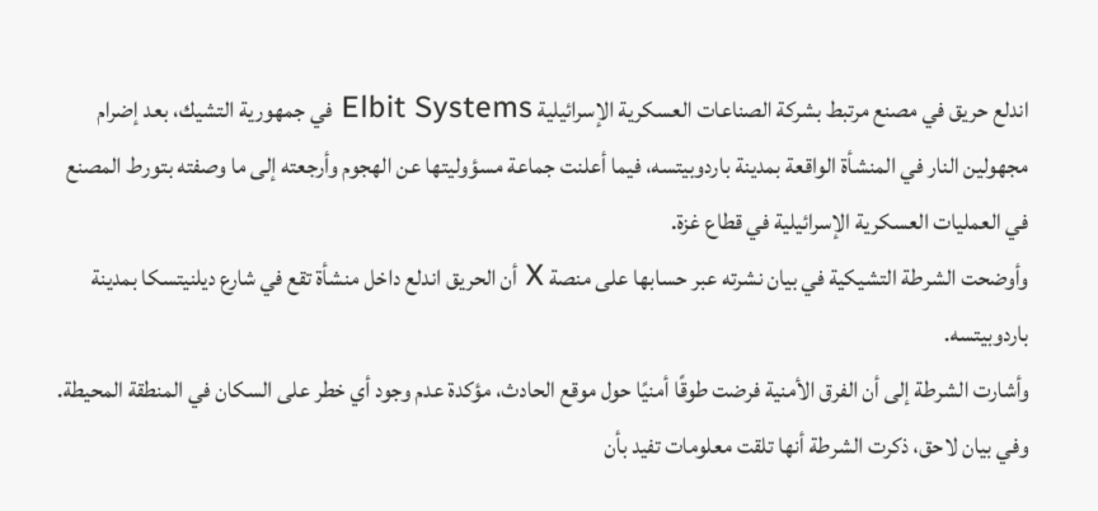اندلع حريق في مصنع مرتبط بشركة الصناعات العسكرية الإسرائيلية Elbit Systems في جمهورية التشيك، بعد إضرام مجهولين النار في المنشأة الواقعة بمدينة باردوبيتسه، فيما أعلنت جماعة مسؤوليتها عن الهجوم وأرجعته إلى ما وصفته بتورط المصنع في العمليات العسكرية الإسرائيلية في قطاع غزة.
وأوضحت الشرطة التشيكية في بيان نشرته عبر حسابها على منصة X أن الحريق اندلع داخل منشأة تقع في شارع ديلنيتسكا بمدينة باردوبيتسه.
وأشارت الشرطة إلى أن الفرق الأمنية فرضت طوقًا أمنيًا حول موقع الحادث، مؤكدة عدم وجود أي خطر على السكان في المنطقة المحيطة.
وفي بيان لاحق، ذكرت الشرطة أنها تلقت معلومات تفيد بأن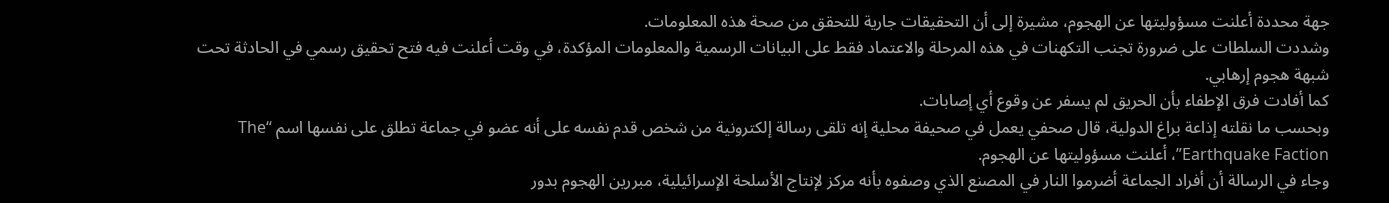جهة محددة أعلنت مسؤوليتها عن الهجوم، مشيرة إلى أن التحقيقات جارية للتحقق من صحة هذه المعلومات.
وشددت السلطات على ضرورة تجنب التكهنات في هذه المرحلة والاعتماد فقط على البيانات الرسمية والمعلومات المؤكدة، في وقت أعلنت فيه فتح تحقيق رسمي في الحادثة تحت شبهة هجوم إرهابي.
كما أفادت فرق الإطفاء بأن الحريق لم يسفر عن وقوع أي إصابات.
وبحسب ما نقلته إذاعة براغ الدولية، قال صحفي يعمل في صحيفة محلية إنه تلقى رسالة إلكترونية من شخص قدم نفسه على أنه عضو في جماعة تطلق على نفسها اسم “The Earthquake Faction”، أعلنت مسؤوليتها عن الهجوم.
وجاء في الرسالة أن أفراد الجماعة أضرموا النار في المصنع الذي وصفوه بأنه مركز لإنتاج الأسلحة الإسرائيلية، مبررين الهجوم بدور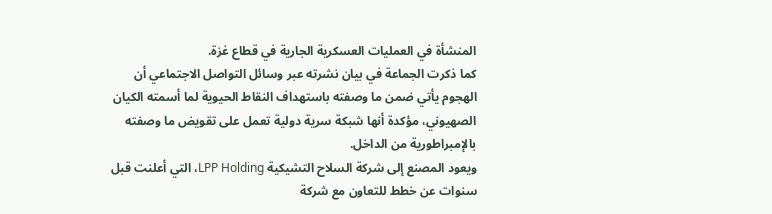المنشأة في العمليات العسكرية الجارية في قطاع غزة.
كما ذكرت الجماعة في بيان نشرته عبر وسائل التواصل الاجتماعي أن الهجوم يأتي ضمن ما وصفته باستهداف النقاط الحيوية لما أسمته الكيان الصهيوني، مؤكدة أنها شبكة سرية دولية تعمل على تقويض ما وصفته بالإمبراطورية من الداخل.
ويعود المصنع إلى شركة السلاح التشيكية LPP Holding، التي أعلنت قبل سنوات عن خطط للتعاون مع شركة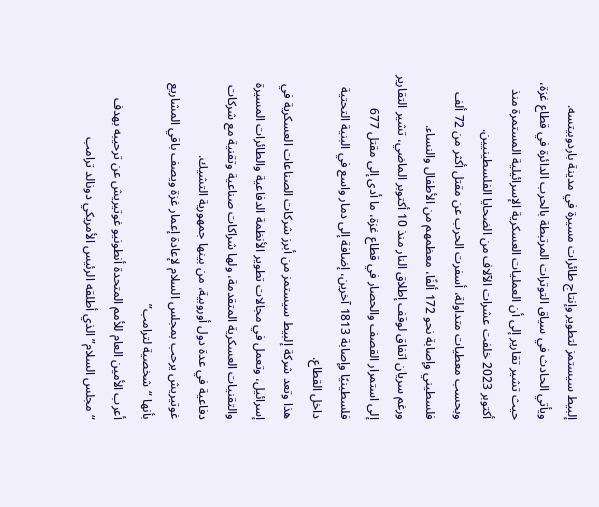إلبيط سيستمز لتطوير وإنتاج طائرات مسيرة في مدينة باردوبيتسه.
ويأتي الحادث في سياق التوترات المرتبطة بالحرب الدائرة في قطاع غزة، حيث تشير تقارير إلى أن العمليات العسكرية الإسرائيلية المستمرة منذ أكتوبر 2023 خلفت عشرات الآلاف من الضحايا الفلسطينيين.
وبحسب معطيات متداولة، أسفرت الحرب عن مقتل أكثر من 72 ألف فلسطيني وإصابة نحو 172 ألفًا، معظمهم من الأطفال والنساء.
ورغم سريان اتفاق لوقف إطلاق النار منذ 10 أكتوبر الماضي، تشير التقارير إلى استمرار القصف والحصار في قطاع غزة، ما أدى إلى مقتل 677 فلسطينيًا وإصابة 1813 آخرين، إضافة إلى دمار واسع في البنية التحتية داخل القطاع.
هذا وتعد شركة إلبيط سيستمز من أبرز شركات الصناعات العسكرية في إسرائيل، وتعمل في مجالات تطوير الأنظمة الدفاعية والطائرات المسيرة والتقنيات العسكرية المتقدمة، ولها شراكات صناعية وتقنية مع شركات دفاعية في عدة دول أوروبية، من بينها جمهورية التشيك.
غوتيريش يرحب بمجلس السلام لإعادة إعمار غزة ويصف باقي المشاريع بأنها “شخصية لترامب”
أعرب الأمين العام للأمم المتحدة أنطونيو غوتيريش عن ترحيبه بهدف “مجلس السلام” الذي أطلقه الرئيس الأمريكي دونالد ترامب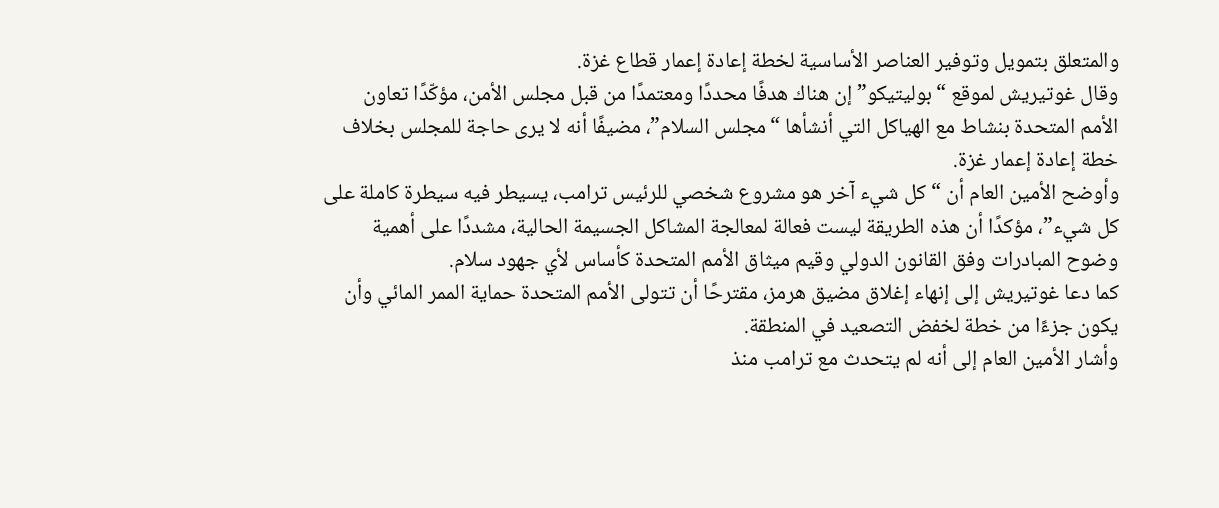والمتعلق بتمويل وتوفير العناصر الأساسية لخطة إعادة إعمار قطاع غزة.
وقال غوتيريش لموقع “بوليتيكو” إن هناك هدفًا محددًا ومعتمدًا من قبل مجلس الأمن، مؤكّدًا تعاون الأمم المتحدة بنشاط مع الهياكل التي أنشأها “مجلس السلام”، مضيفًا أنه لا يرى حاجة للمجلس بخلاف خطة إعادة إعمار غزة.
وأوضح الأمين العام أن “كل شيء آخر هو مشروع شخصي للرئيس ترامب، يسيطر فيه سيطرة كاملة على كل شيء”، مؤكدًا أن هذه الطريقة ليست فعالة لمعالجة المشاكل الجسيمة الحالية، مشددًا على أهمية وضوح المبادرات وفق القانون الدولي وقيم ميثاق الأمم المتحدة كأساس لأي جهود سلام.
كما دعا غوتيريش إلى إنهاء إغلاق مضيق هرمز، مقترحًا أن تتولى الأمم المتحدة حماية الممر المائي وأن يكون جزءًا من خطة لخفض التصعيد في المنطقة.
وأشار الأمين العام إلى أنه لم يتحدث مع ترامب منذ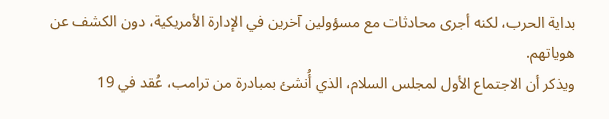بداية الحرب، لكنه أجرى محادثات مع مسؤولين آخرين في الإدارة الأمريكية، دون الكشف عن هوياتهم.
ويذكر أن الاجتماع الأول لمجلس السلام، الذي أُنشئ بمبادرة من ترامب، عُقد في 19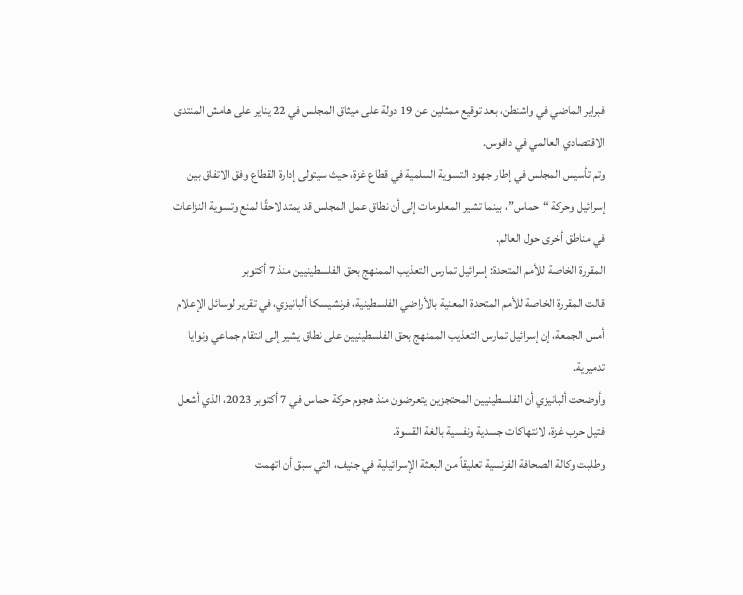فبراير الماضي في واشنطن، بعد توقيع ممثلين عن 19 دولة على ميثاق المجلس في 22 يناير على هامش المنتدى الاقتصادي العالمي في دافوس.
وتم تأسيس المجلس في إطار جهود التسوية السلمية في قطاع غزة، حيث سيتولى إدارة القطاع وفق الاتفاق بين إسرائيل وحركة “حماس”، بينما تشير المعلومات إلى أن نطاق عمل المجلس قد يمتد لاحقًا لمنع وتسوية النزاعات في مناطق أخرى حول العالم.
المقررة الخاصة للأمم المتحدة: إسرائيل تمارس التعذيب الممنهج بحق الفلسطينيين منذ 7 أكتوبر
قالت المقررة الخاصة للأمم المتحدة المعنية بالأراضي الفلسطينية، فرنشيسكا ألبانيزي، في تقرير لوسائل الإعلام أمس الجمعة، إن إسرائيل تمارس التعذيب الممنهج بحق الفلسطينيين على نطاق يشير إلى انتقام جماعي ونوايا تدميرية.
وأوضحت ألبانيزي أن الفلسطينيين المحتجزين يتعرضون منذ هجوم حركة حماس في 7 أكتوبر 2023، الذي أشعل فتيل حرب غزة، لانتهاكات جسدية ونفسية بالغة القسوة.
وطلبت وكالة الصحافة الفرنسية تعليقاً من البعثة الإسرائيلية في جنيف، التي سبق أن اتهمت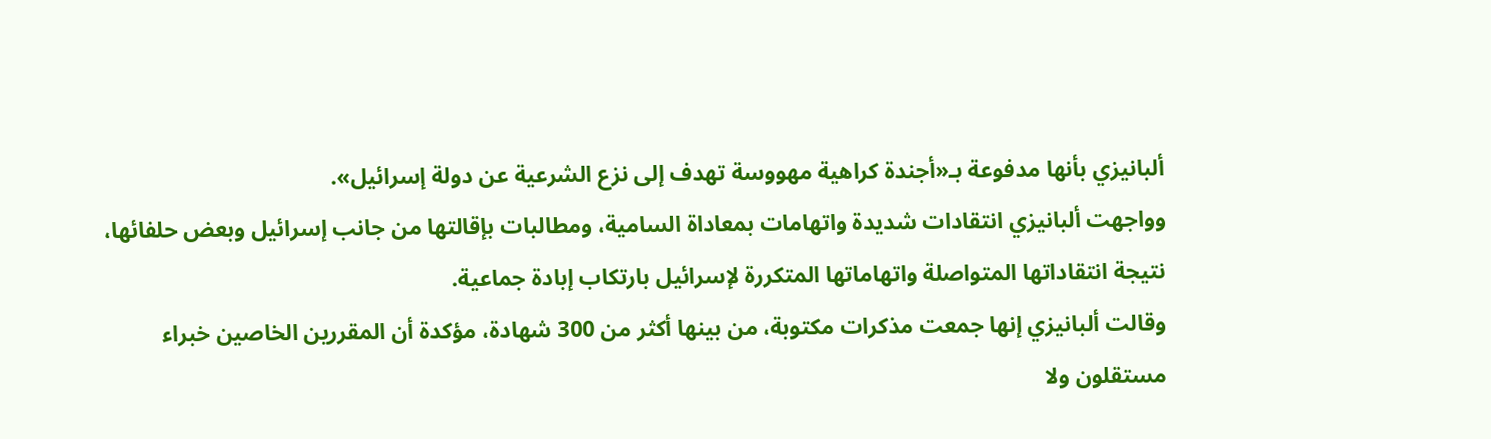ألبانيزي بأنها مدفوعة بـ«أجندة كراهية مهووسة تهدف إلى نزع الشرعية عن دولة إسرائيل».
وواجهت ألبانيزي انتقادات شديدة واتهامات بمعاداة السامية، ومطالبات بإقالتها من جانب إسرائيل وبعض حلفائها، نتيجة انتقاداتها المتواصلة واتهاماتها المتكررة لإسرائيل بارتكاب إبادة جماعية.
وقالت ألبانيزي إنها جمعت مذكرات مكتوبة، من بينها أكثر من 300 شهادة، مؤكدة أن المقررين الخاصين خبراء مستقلون ولا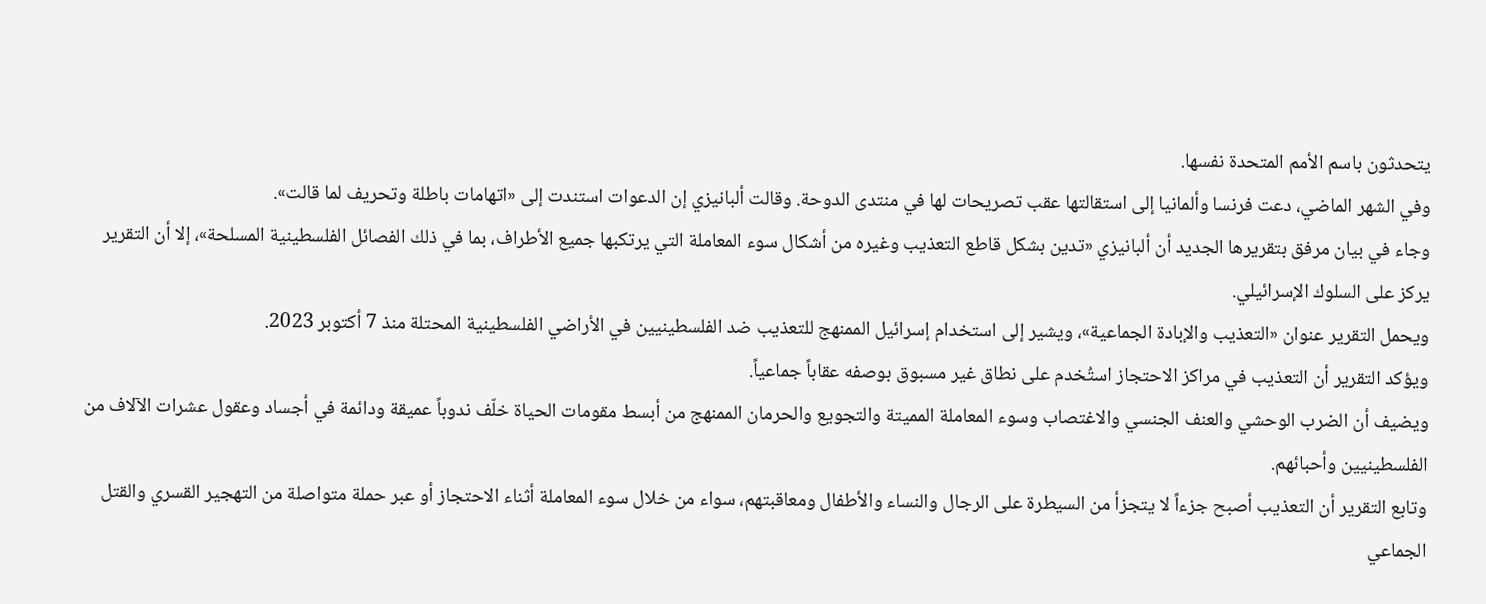يتحدثون باسم الأمم المتحدة نفسها.
وفي الشهر الماضي، دعت فرنسا وألمانيا إلى استقالتها عقب تصريحات لها في منتدى الدوحة. وقالت ألبانيزي إن الدعوات استندت إلى «اتهامات باطلة وتحريف لما قالت».
وجاء في بيان مرفق بتقريرها الجديد أن ألبانيزي «تدين بشكل قاطع التعذيب وغيره من أشكال سوء المعاملة التي يرتكبها جميع الأطراف، بما في ذلك الفصائل الفلسطينية المسلحة»، إلا أن التقرير يركز على السلوك الإسرائيلي.
ويحمل التقرير عنوان «التعذيب والإبادة الجماعية»، ويشير إلى استخدام إسرائيل الممنهج للتعذيب ضد الفلسطينيين في الأراضي الفلسطينية المحتلة منذ 7 أكتوبر 2023.
ويؤكد التقرير أن التعذيب في مراكز الاحتجاز استُخدم على نطاق غير مسبوق بوصفه عقاباً جماعياً.
ويضيف أن الضرب الوحشي والعنف الجنسي والاغتصاب وسوء المعاملة المميتة والتجويع والحرمان الممنهج من أبسط مقومات الحياة خلّف ندوباً عميقة ودائمة في أجساد وعقول عشرات الآلاف من الفلسطينيين وأحبائهم.
وتابع التقرير أن التعذيب أصبح جزءاً لا يتجزأ من السيطرة على الرجال والنساء والأطفال ومعاقبتهم، سواء من خلال سوء المعاملة أثناء الاحتجاز أو عبر حملة متواصلة من التهجير القسري والقتل الجماعي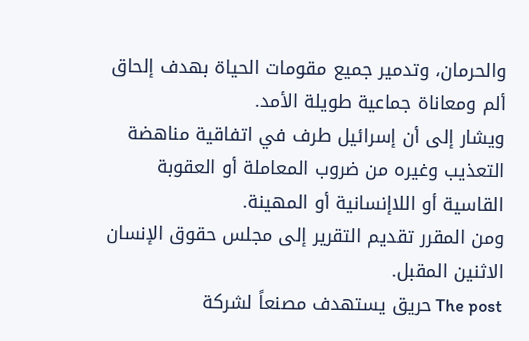والحرمان، وتدمير جميع مقومات الحياة بهدف إلحاق ألم ومعاناة جماعية طويلة الأمد.
ويشار إلى أن إسرائيل طرف في اتفاقية مناهضة التعذيب وغيره من ضروب المعاملة أو العقوبة القاسية أو اللاإنسانية أو المهينة.
ومن المقرر تقديم التقرير إلى مجلس حقوق الإنسان الاثنين المقبل.
The post حريق يستهدف مصنعاً لشركة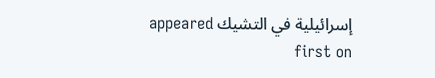إسرائيلية في التشيك appeared first on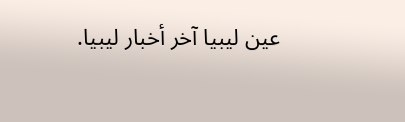عين ليبيا آخر أخبار ليبيا.